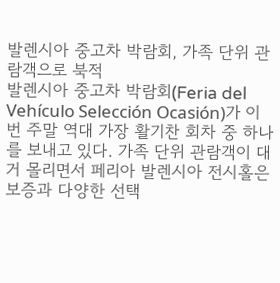발렌시아 중고차 박람회, 가족 단위 관람객으로 북적
발렌시아 중고차 박람회(Feria del Vehículo Selección Ocasión)가 이번 주말 역대 가장 활기찬 회차 중 하나를 보내고 있다. 가족 단위 관람객이 대거 몰리면서 페리아 발렌시아 전시홀은 보증과 다양한 선택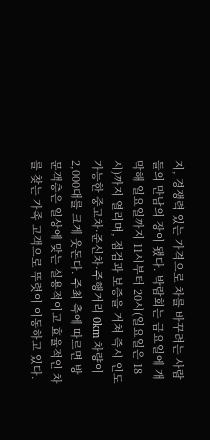지, 경쟁력 있는 가격으로 차를 바꾸려는 사람들의 만남의 장이 됐다. 박람회는 금요일에 개막해 일요일까지 11시부터 20시(일요일은 18시)까지 열리며, 점검과 보증을 거쳐 즉시 인도 가능한 중고차·준신차·주행거리 0km 차량이 2,000대를 크게 웃돈다. 주최 측에 따르면 방문객층은 일상에 맞는 실용적이고 효율적인 차를 찾는 가족 고객으로 뚜렷이 이동하고 있다.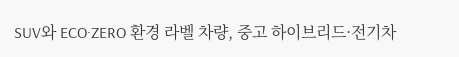SUV와 ECO·ZERO 환경 라벨 차량, 중고 하이브리드·전기차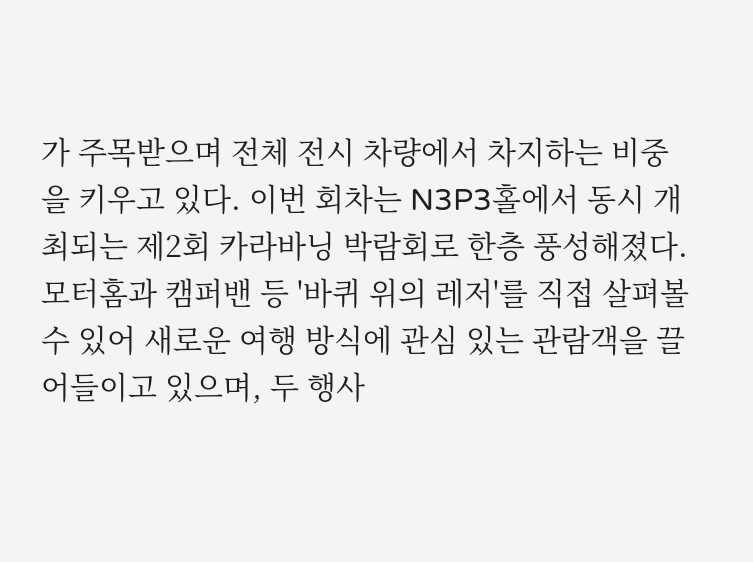가 주목받으며 전체 전시 차량에서 차지하는 비중을 키우고 있다. 이번 회차는 N3P3홀에서 동시 개최되는 제2회 카라바닝 박람회로 한층 풍성해졌다. 모터홈과 캠퍼밴 등 '바퀴 위의 레저'를 직접 살펴볼 수 있어 새로운 여행 방식에 관심 있는 관람객을 끌어들이고 있으며, 두 행사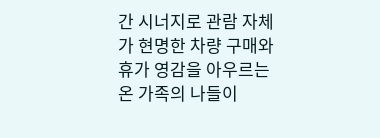간 시너지로 관람 자체가 현명한 차량 구매와 휴가 영감을 아우르는 온 가족의 나들이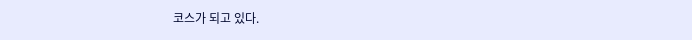코스가 되고 있다.